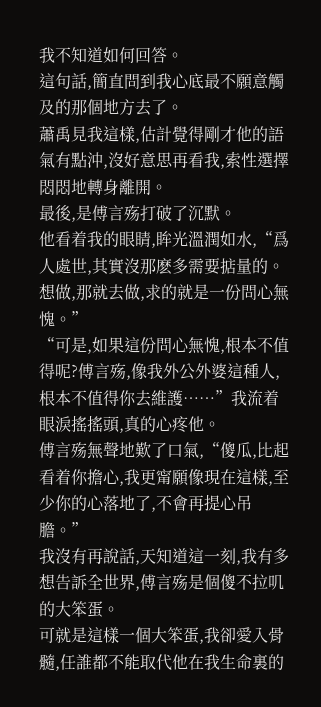我不知道如何回答。
這句話,簡直問到我心底最不願意觸及的那個地方去了。
蕭禹見我這樣,估計覺得剛才他的語氣有點沖,沒好意思再看我,索性選擇悶悶地轉身離開。
最後,是傅言殇打破了沉默。
他看着我的眼睛,眸光溫潤如水,“爲人處世,其實沒那麽多需要掂量的。想做,那就去做,求的就是一份問心無愧。”
“可是,如果這份問心無愧,根本不值得呢?傅言殇,像我外公外婆這種人,根本不值得你去維護……”我流着眼淚搖搖頭,真的心疼他。
傅言殇無聲地歎了口氣,“傻瓜,比起看着你擔心,我更甯願像現在這樣,至少你的心落地了,不會再提心吊膽。”
我沒有再說話,天知道這一刻,我有多想告訴全世界,傅言殇是個傻不拉叽的大笨蛋。
可就是這樣一個大笨蛋,我卻愛入骨髓,任誰都不能取代他在我生命裏的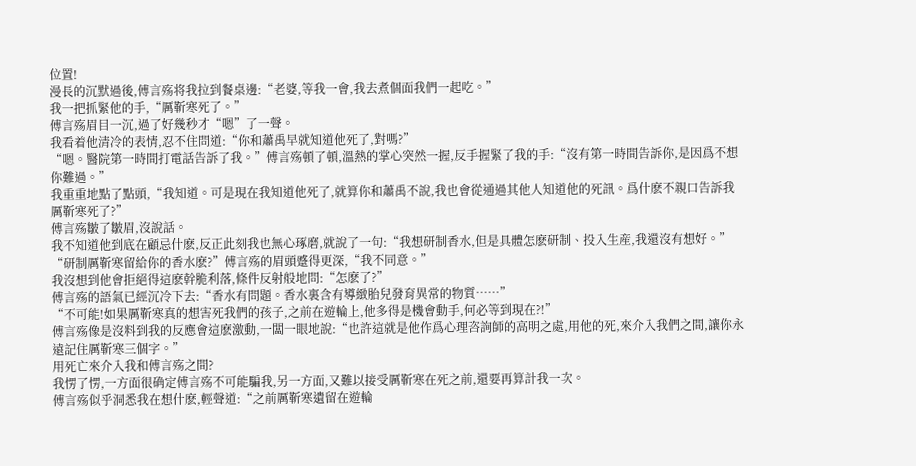位置!
漫長的沉默過後,傅言殇将我拉到餐桌邊:“老婆,等我一會,我去煮個面我們一起吃。”
我一把抓緊他的手,“厲靳寒死了。”
傅言殇眉目一沉,過了好幾秒才“嗯”了一聲。
我看着他清冷的表情,忍不住問道:“你和蕭禹早就知道他死了,對嗎?”
“嗯。醫院第一時間打電話告訴了我。”傅言殇頓了頓,溫熱的掌心突然一握,反手握緊了我的手:“沒有第一時間告訴你,是因爲不想你難過。”
我重重地點了點頭,“我知道。可是現在我知道他死了,就算你和蕭禹不說,我也會從通過其他人知道他的死訊。爲什麽不親口告訴我厲靳寒死了?”
傅言殇皺了皺眉,沒說話。
我不知道他到底在顧忌什麽,反正此刻我也無心琢磨,就說了一句:“我想研制香水,但是具體怎麽研制、投入生産,我還沒有想好。”
“研制厲靳寒留給你的香水麽?”傅言殇的眉頭蹙得更深,“我不同意。”
我沒想到他會拒絕得這麽幹脆利落,條件反射般地問:“怎麽了?”
傅言殇的語氣已經沉冷下去:“香水有問題。香水裏含有導緻胎兒發育異常的物質……”
“不可能!如果厲靳寒真的想害死我們的孩子,之前在遊輪上,他多得是機會動手,何必等到現在?!”
傅言殇像是沒料到我的反應會這麽激動,一闆一眼地說:“也許這就是他作爲心理咨詢師的高明之處,用他的死,來介入我們之間,讓你永遠記住厲靳寒三個字。”
用死亡來介入我和傅言殇之間?
我愣了愣,一方面很确定傅言殇不可能騙我,另一方面,又難以接受厲靳寒在死之前,還要再算計我一次。
傅言殇似乎洞悉我在想什麽,輕聲道:“之前厲靳寒遺留在遊輪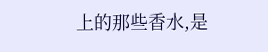上的那些香水,是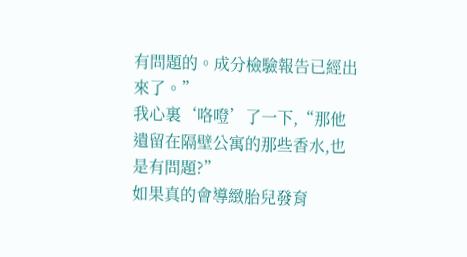有問題的。成分檢驗報告已經出來了。”
我心裏‘咯噔’了一下,“那他遺留在隔壁公寓的那些香水,也是有問題?”
如果真的會導緻胎兒發育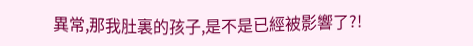異常,那我肚裏的孩子,是不是已經被影響了?!